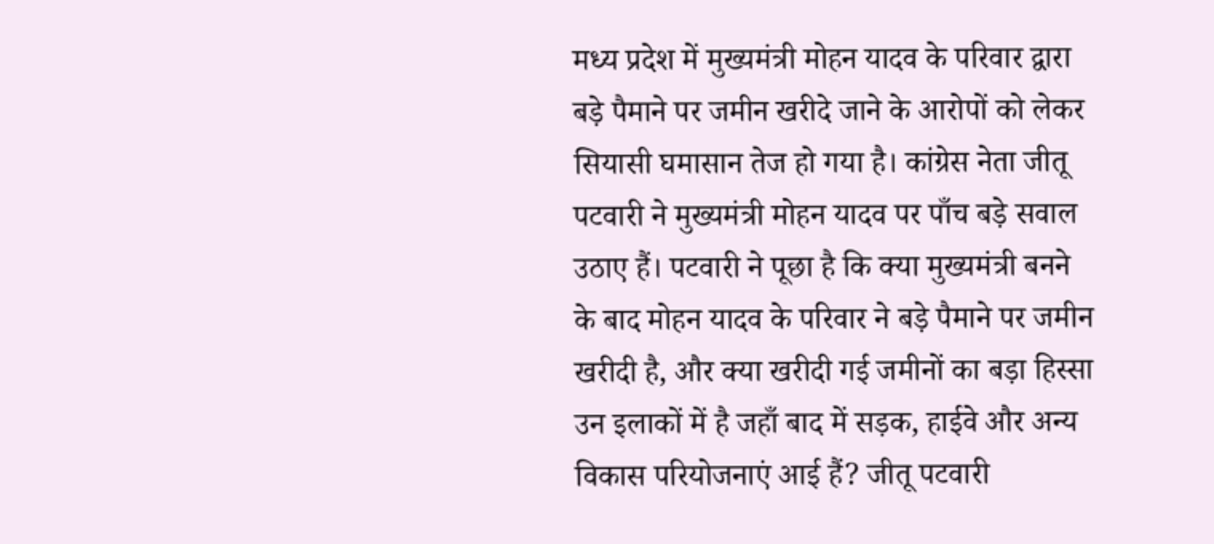मध्य प्रदेश में मुख्यमंत्री मोहन यादव के परिवार द्वारा बड़े पैमाने पर जमीन खरीदे जाने के आरोपों को लेकर सियासी घमासान तेज हो गया है। कांग्रेस नेता जीतू पटवारी ने मुख्यमंत्री मोहन यादव पर पाँच बड़े सवाल उठाए हैं। पटवारी ने पूछा है कि क्या मुख्यमंत्री बनने के बाद मोहन यादव के परिवार ने बड़े पैमाने पर जमीन खरीदी है, और क्या खरीदी गई जमीनों का बड़ा हिस्सा उन इलाकों में है जहाँ बाद में सड़क, हाईवे और अन्य विकास परियोजनाएं आई हैं? जीतू पटवारी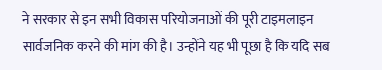ने सरकार से इन सभी विकास परियोजनाओं की पूरी टाइमलाइन सार्वजनिक करने की मांग की है। उन्होंने यह भी पूछा है कि यदि सब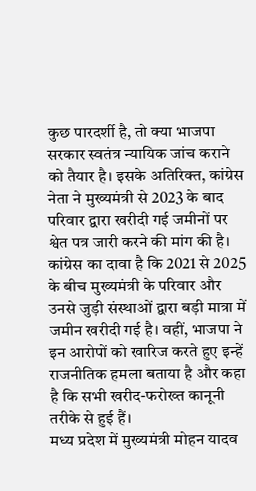कुछ पारदर्शी है, तो क्या भाजपा सरकार स्वतंत्र न्यायिक जांच कराने को तैयार है। इसके अतिरिक्त, कांग्रेस नेता ने मुख्यमंत्री से 2023 के बाद परिवार द्वारा खरीदी गई जमीनों पर श्वेत पत्र जारी करने की मांग की है। कांग्रेस का दावा है कि 2021 से 2025 के बीच मुख्यमंत्री के परिवार और उनसे जुड़ी संस्थाओं द्वारा बड़ी मात्रा में जमीन खरीदी गई है। वहीं, भाजपा ने इन आरोपों को खारिज करते हुए इन्हें राजनीतिक हमला बताया है और कहा है कि सभी खरीद-फरोख्त कानूनी तरीके से हुई हैं।
मध्य प्रदेश में मुख्यमंत्री मोहन यादव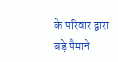के परिवार द्वारा बड़े पैमाने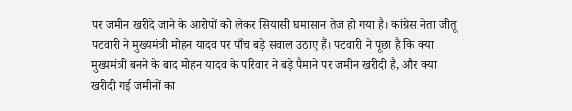पर जमीन खरीदे जाने के आरोपों को लेकर सियासी घमासान तेज हो गया है। कांग्रेस नेता जीतू पटवारी ने मुख्यमंत्री मोहन यादव पर पाँच बड़े सवाल उठाए हैं। पटवारी ने पूछा है कि क्या मुख्यमंत्री बनने के बाद मोहन यादव के परिवार ने बड़े पैमाने पर जमीन खरीदी है, और क्या खरीदी गई जमीनों का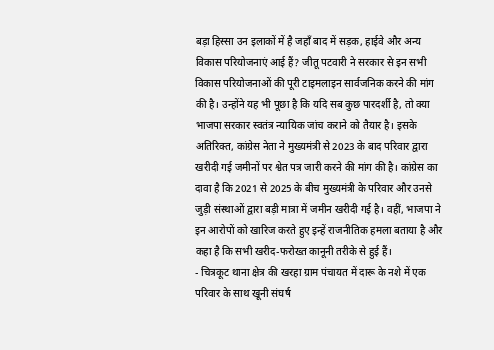बड़ा हिस्सा उन इलाकों में है जहाँ बाद में सड़क, हाईवे और अन्य विकास परियोजनाएं आई हैं? जीतू पटवारी ने सरकार से इन सभी विकास परियोजनाओं की पूरी टाइमलाइन सार्वजनिक करने की मांग की है। उन्होंने यह भी पूछा है कि यदि सब कुछ पारदर्शी है, तो क्या भाजपा सरकार स्वतंत्र न्यायिक जांच कराने को तैयार है। इसके अतिरिक्त, कांग्रेस नेता ने मुख्यमंत्री से 2023 के बाद परिवार द्वारा खरीदी गई जमीनों पर श्वेत पत्र जारी करने की मांग की है। कांग्रेस का दावा है कि 2021 से 2025 के बीच मुख्यमंत्री के परिवार और उनसे जुड़ी संस्थाओं द्वारा बड़ी मात्रा में जमीन खरीदी गई है। वहीं, भाजपा ने इन आरोपों को खारिज करते हुए इन्हें राजनीतिक हमला बताया है और कहा है कि सभी खरीद-फरोख्त कानूनी तरीके से हुई हैं।
- चित्रकूट थाना क्षेत्र की खरहा ग्राम पंचायत में दारू के नशे में एक परिवार के साथ खूनी संघर्ष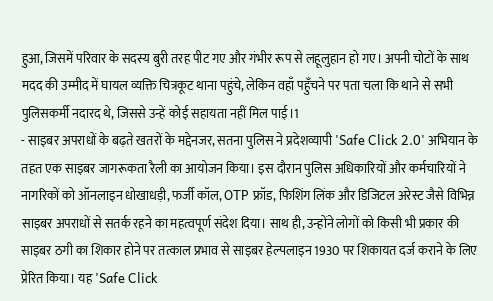हुआ, जिसमें परिवार के सदस्य बुरी तरह पीट गए और गंभीर रूप से लहूलुहान हो गए। अपनी चोटों के साथ मदद की उम्मीद में घायल व्यक्ति चित्रकूट थाना पहुंचे, लेकिन वहाँ पहुँचने पर पता चला कि थाने से सभी पुलिसकर्मी नदारद थे, जिससे उन्हें कोई सहायता नहीं मिल पाई।1
- साइबर अपराधों के बढ़ते खतरों के मद्देनजर, सतना पुलिस ने प्रदेशव्यापी 'Safe Click 2.0' अभियान के तहत एक साइबर जागरूकता रैली का आयोजन किया। इस दौरान पुलिस अधिकारियों और कर्मचारियों ने नागरिकों को ऑनलाइन धोखाधड़ी, फर्जी कॉल, OTP फ्रॉड, फिशिंग लिंक और डिजिटल अरेस्ट जैसे विभिन्न साइबर अपराधों से सतर्क रहने का महत्वपूर्ण संदेश दिया। साथ ही, उन्होंने लोगों को किसी भी प्रकार की साइबर ठगी का शिकार होने पर तत्काल प्रभाव से साइबर हेल्पलाइन 1930 पर शिकायत दर्ज कराने के लिए प्रेरित किया। यह 'Safe Click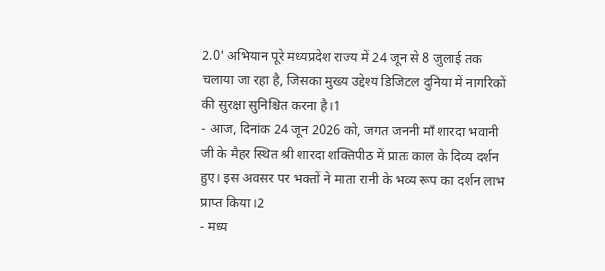2.0' अभियान पूरे मध्यप्रदेश राज्य में 24 जून से 8 जुलाई तक चलाया जा रहा है, जिसका मुख्य उद्देश्य डिजिटल दुनिया में नागरिकों की सुरक्षा सुनिश्चित करना है।1
- आज, दिनांक 24 जून 2026 को, जगत जननी माँ शारदा भवानी जी के मैहर स्थित श्री शारदा शक्तिपीठ में प्रातः काल के दिव्य दर्शन हुए। इस अवसर पर भक्तों ने माता रानी के भव्य रूप का दर्शन लाभ प्राप्त किया।2
- मध्य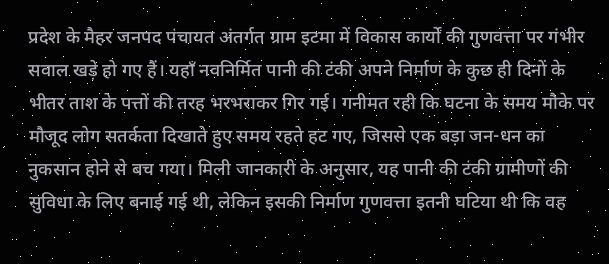प्रदेश के मैहर जनपद पंचायत अंतर्गत ग्राम इटमा में विकास कार्यों की गुणवत्ता पर गंभीर सवाल खड़े हो गए हैं। यहाँ नवनिर्मित पानी की टंकी अपने निर्माण के कुछ ही दिनों के भीतर ताश के पत्तों की तरह भरभराकर गिर गई। गनीमत रही कि घटना के समय मौके पर मौजूद लोग सतर्कता दिखाते हुए समय रहते हट गए, जिससे एक बड़ा जन-धन का नुकसान होने से बच गया। मिली जानकारी के अनुसार, यह पानी की टंकी ग्रामीणों की सुविधा के लिए बनाई गई थी, लेकिन इसकी निर्माण गुणवत्ता इतनी घटिया थी कि वह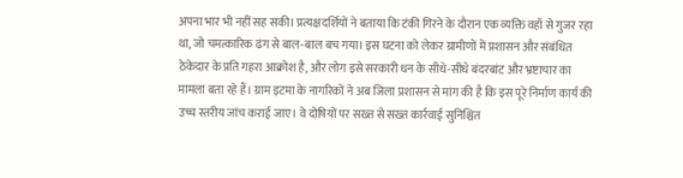अपना भार भी नहीं सह सकी। प्रत्यक्षदर्शियों ने बताया कि टंकी गिरने के दौरान एक व्यक्ति वहाँ से गुजर रहा था, जो चमत्कारिक ढंग से बाल-बाल बच गया। इस घटना को लेकर ग्रामीणों में प्रशासन और संबंधित ठेकेदार के प्रति गहरा आक्रोश है, और लोग इसे सरकारी धन के सीधे-सीधे बंदरबांट और भ्रष्टाचार का मामला बता रहे हैं। ग्राम इटमा के नागरिकों ने अब जिला प्रशासन से मांग की है कि इस पूरे निर्माण कार्य की उच्च स्तरीय जांच कराई जाए। वे दोषियों पर सख्त से सख्त कार्रवाई सुनिश्चित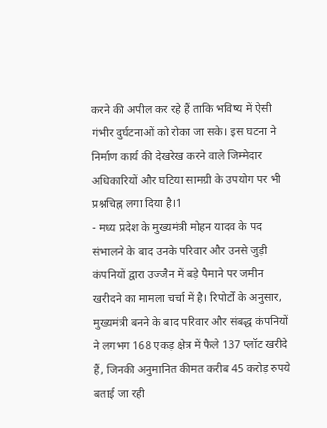करने की अपील कर रहे हैं ताकि भविष्य में ऐसी गंभीर दुर्घटनाओं को रोका जा सके। इस घटना ने निर्माण कार्य की देखरेख करने वाले जिम्मेदार अधिकारियों और घटिया सामग्री के उपयोग पर भी प्रश्नचिह्न लगा दिया है।1
- मध्य प्रदेश के मुख्यमंत्री मोहन यादव के पद संभालने के बाद उनके परिवार और उनसे जुड़ी कंपनियों द्वारा उज्जैन में बड़े पैमाने पर जमीन खरीदने का मामला चर्चा में है। रिपोर्टों के अनुसार, मुख्यमंत्री बनने के बाद परिवार और संबद्ध कंपनियों ने लगभग 168 एकड़ क्षेत्र में फैले 137 प्लॉट खरीदे हैं, जिनकी अनुमानित कीमत करीब 45 करोड़ रुपये बताई जा रही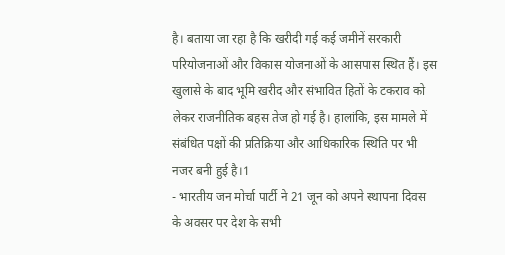है। बताया जा रहा है कि खरीदी गई कई जमीनें सरकारी परियोजनाओं और विकास योजनाओं के आसपास स्थित हैं। इस खुलासे के बाद भूमि खरीद और संभावित हितों के टकराव को लेकर राजनीतिक बहस तेज हो गई है। हालांकि, इस मामले में संबंधित पक्षों की प्रतिक्रिया और आधिकारिक स्थिति पर भी नजर बनी हुई है।1
- भारतीय जन मोर्चा पार्टी ने 21 जून को अपने स्थापना दिवस के अवसर पर देश के सभी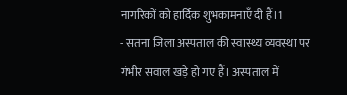नागरिकों को हार्दिक शुभकामनाएँ दी हैं।1
- सतना जिला अस्पताल की स्वास्थ्य व्यवस्था पर गंभीर सवाल खड़े हो गए हैं। अस्पताल में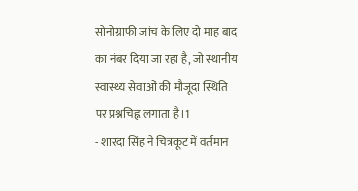सोनोग्राफी जांच के लिए दो माह बाद का नंबर दिया जा रहा है, जो स्थानीय स्वास्थ्य सेवाओं की मौजूदा स्थिति पर प्रश्नचिह्न लगाता है।1
- शारदा सिंह ने चित्रकूट में वर्तमान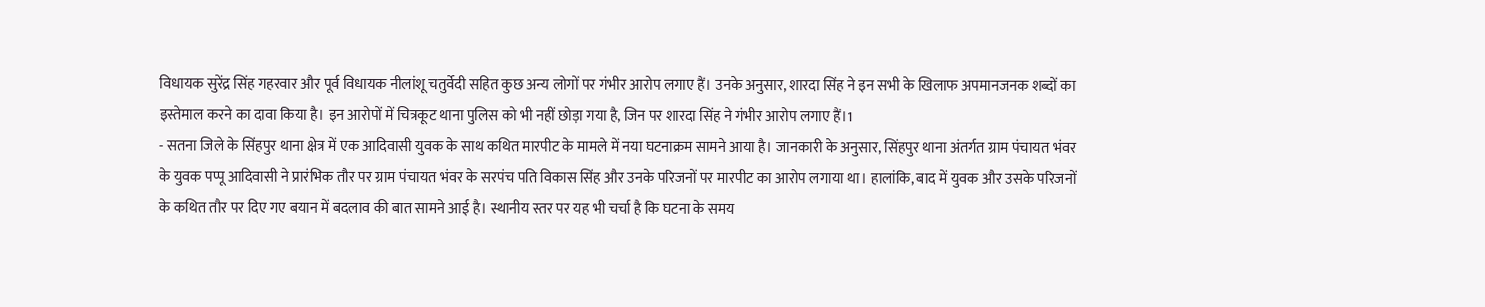विधायक सुरेंद्र सिंह गहरवार और पूर्व विधायक नीलांशू चतुर्वेदी सहित कुछ अन्य लोगों पर गंभीर आरोप लगाए हैं। उनके अनुसार, शारदा सिंह ने इन सभी के खिलाफ अपमानजनक शब्दों का इस्तेमाल करने का दावा किया है। इन आरोपों में चित्रकूट थाना पुलिस को भी नहीं छोड़ा गया है, जिन पर शारदा सिंह ने गंभीर आरोप लगाए हैं।1
- सतना जिले के सिंहपुर थाना क्षेत्र में एक आदिवासी युवक के साथ कथित मारपीट के मामले में नया घटनाक्रम सामने आया है। जानकारी के अनुसार, सिंहपुर थाना अंतर्गत ग्राम पंचायत भंवर के युवक पप्पू आदिवासी ने प्रारंभिक तौर पर ग्राम पंचायत भंवर के सरपंच पति विकास सिंह और उनके परिजनों पर मारपीट का आरोप लगाया था। हालांकि, बाद में युवक और उसके परिजनों के कथित तौर पर दिए गए बयान में बदलाव की बात सामने आई है। स्थानीय स्तर पर यह भी चर्चा है कि घटना के समय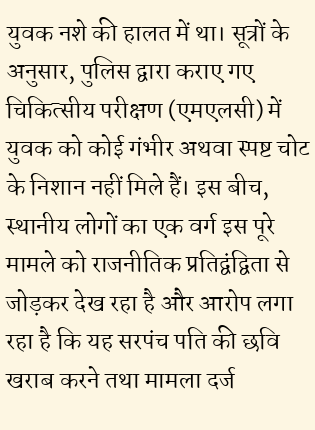युवक नशे की हालत में था। सूत्रों के अनुसार, पुलिस द्वारा कराए गए चिकित्सीय परीक्षण (एमएलसी) में युवक को कोई गंभीर अथवा स्पष्ट चोट के निशान नहीं मिले हैं। इस बीच, स्थानीय लोगों का एक वर्ग इस पूरे मामले को राजनीतिक प्रतिद्वंद्विता से जोड़कर देख रहा है और आरोप लगा रहा है कि यह सरपंच पति की छवि खराब करने तथा मामला दर्ज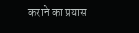कराने का प्रयास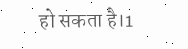हो सकता है।1